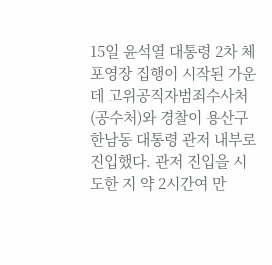15일 윤석열 대통령 2차 체포영장 집행이 시작된 가운데 고위공직자범죄수사처(공수처)와 경찰이 용산구 한남동 대통령 관저 내부로 진입했다. 관저 진입을 시도한 지 약 2시간여 만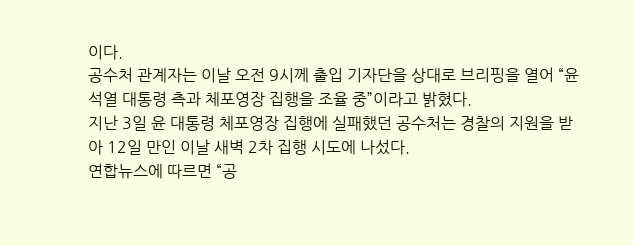이다.
공수처 관계자는 이날 오전 9시께 출입 기자단을 상대로 브리핑을 열어 “윤석열 대통령 측과 체포영장 집행을 조율 중”이라고 밝혔다.
지난 3일 윤 대통령 체포영장 집행에 실패했던 공수처는 경찰의 지원을 받아 12일 만인 이날 새벽 2차 집행 시도에 나섰다.
연합뉴스에 따르면 “공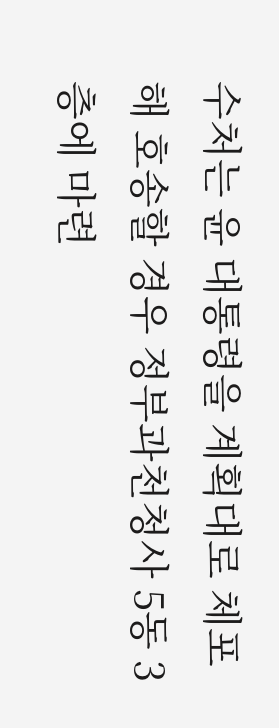수처는 윤 대통령을 계획대로 체포해 호송할 경우 정부과천청사 5동 3층에 마련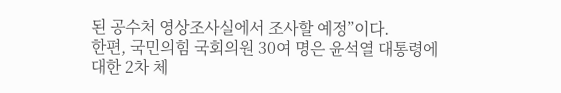된 공수처 영상조사실에서 조사할 예정”이다.
한편, 국민의힘 국회의원 30여 명은 윤석열 대통령에 대한 2차 체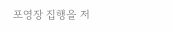포영장 집행을 저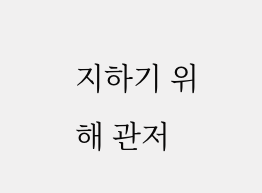지하기 위해 관저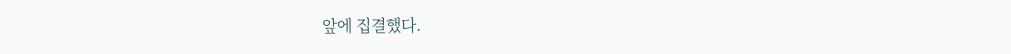앞에 집결했다.